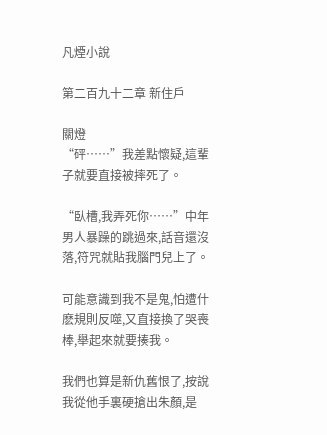凡煙小說

第二百九十二章 新住戶

關燈
“砰……”我差點懷疑,這輩子就要直接被摔死了。

“臥槽,我弄死你……”中年男人暴躁的跳過來,話音還沒落,符咒就貼我腦門兒上了。

可能意識到我不是鬼,怕遭什麽規則反噬,又直接換了哭喪棒,舉起來就要揍我。

我們也算是新仇舊恨了,按說我從他手裏硬搶出朱顏,是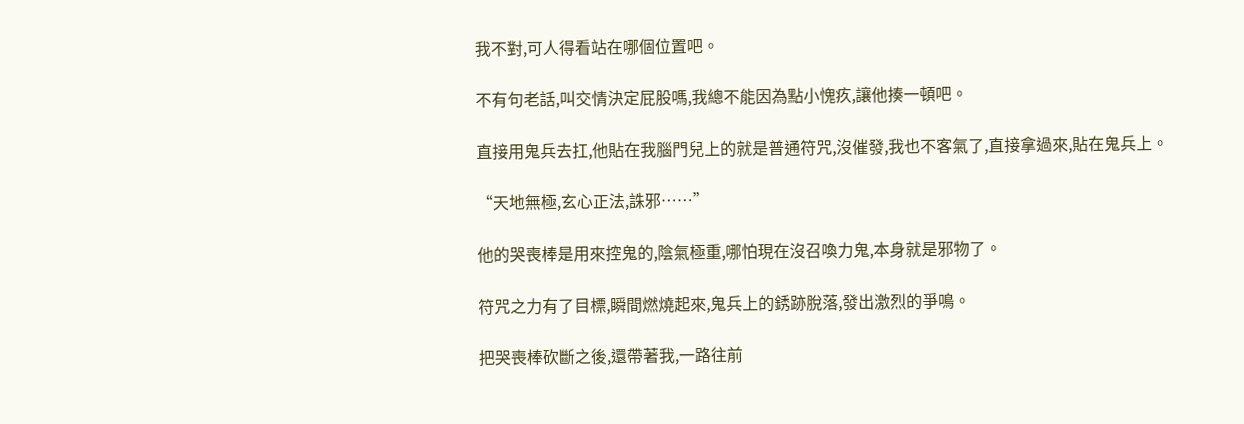我不對,可人得看站在哪個位置吧。

不有句老話,叫交情決定屁股嗎,我總不能因為點小愧疚,讓他揍一頓吧。

直接用鬼兵去扛,他貼在我腦門兒上的就是普通符咒,沒催發,我也不客氣了,直接拿過來,貼在鬼兵上。

“天地無極,玄心正法,誅邪……”

他的哭喪棒是用來控鬼的,陰氣極重,哪怕現在沒召喚力鬼,本身就是邪物了。

符咒之力有了目標,瞬間燃燒起來,鬼兵上的銹跡脫落,發出激烈的爭鳴。

把哭喪棒砍斷之後,還帶著我,一路往前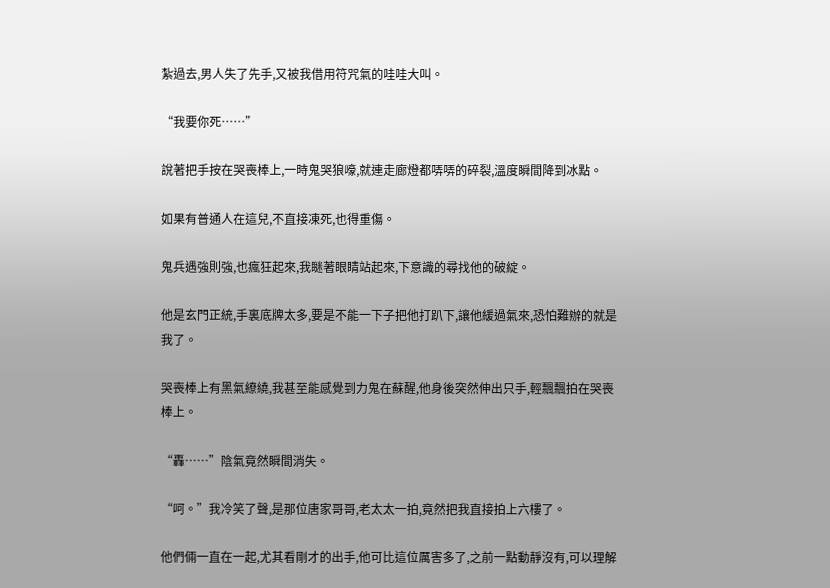紮過去,男人失了先手,又被我借用符咒氣的哇哇大叫。

“我要你死……”

說著把手按在哭喪棒上,一時鬼哭狼嚎,就連走廊燈都哢哢的碎裂,溫度瞬間降到冰點。

如果有普通人在這兒,不直接凍死,也得重傷。

鬼兵遇強則強,也瘋狂起來,我瞇著眼睛站起來,下意識的尋找他的破綻。

他是玄門正統,手裏底牌太多,要是不能一下子把他打趴下,讓他緩過氣來,恐怕難辦的就是我了。

哭喪棒上有黑氣繚繞,我甚至能感覺到力鬼在蘇醒,他身後突然伸出只手,輕飄飄拍在哭喪棒上。

“轟……”陰氣竟然瞬間消失。

“呵。”我冷笑了聲,是那位唐家哥哥,老太太一拍,竟然把我直接拍上六樓了。

他們倆一直在一起,尤其看剛才的出手,他可比這位厲害多了,之前一點動靜沒有,可以理解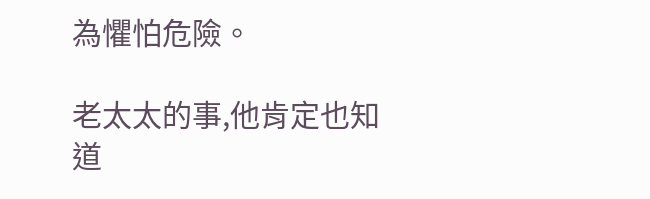為懼怕危險。

老太太的事,他肯定也知道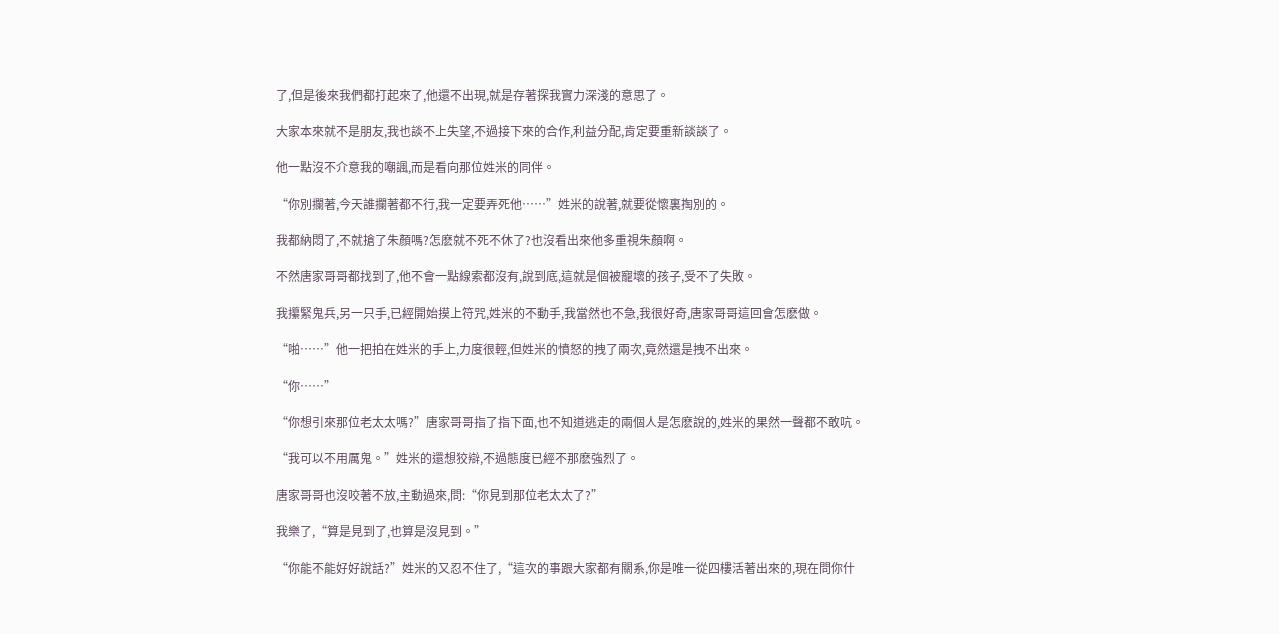了,但是後來我們都打起來了,他還不出現,就是存著探我實力深淺的意思了。

大家本來就不是朋友,我也談不上失望,不過接下來的合作,利益分配,肯定要重新談談了。

他一點沒不介意我的嘲諷,而是看向那位姓米的同伴。

“你別攔著,今天誰攔著都不行,我一定要弄死他……”姓米的說著,就要從懷裏掏別的。

我都納悶了,不就搶了朱顏嗎?怎麽就不死不休了?也沒看出來他多重視朱顏啊。

不然唐家哥哥都找到了,他不會一點線索都沒有,說到底,這就是個被寵壞的孩子,受不了失敗。

我攥緊鬼兵,另一只手,已經開始摸上符咒,姓米的不動手,我當然也不急,我很好奇,唐家哥哥這回會怎麽做。

“啪……”他一把拍在姓米的手上,力度很輕,但姓米的憤怒的拽了兩次,竟然還是拽不出來。

“你……”

“你想引來那位老太太嗎?”唐家哥哥指了指下面,也不知道逃走的兩個人是怎麽說的,姓米的果然一聲都不敢吭。

“我可以不用厲鬼。”姓米的還想狡辯,不過態度已經不那麽強烈了。

唐家哥哥也沒咬著不放,主動過來,問:“你見到那位老太太了?”

我樂了,“算是見到了,也算是沒見到。”

“你能不能好好說話?”姓米的又忍不住了,“這次的事跟大家都有關系,你是唯一從四樓活著出來的,現在問你什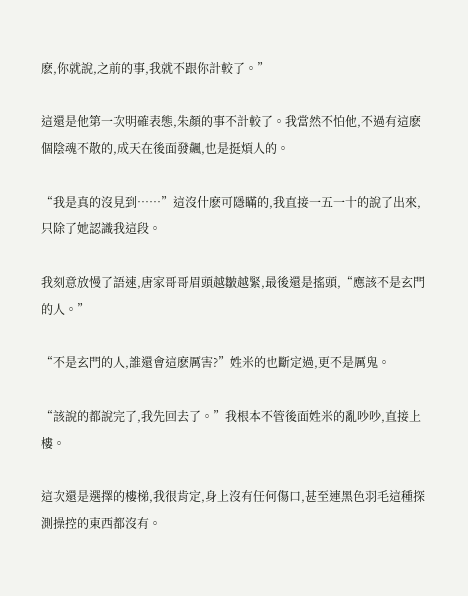麽,你就說,之前的事,我就不跟你計較了。”

這還是他第一次明確表態,朱顏的事不計較了。我當然不怕他,不過有這麽個陰魂不散的,成天在後面發飆,也是挺煩人的。

“我是真的沒見到……”這沒什麽可隱瞞的,我直接一五一十的說了出來,只除了她認識我這段。

我刻意放慢了語速,唐家哥哥眉頭越皺越緊,最後還是搖頭,“應該不是玄門的人。”

“不是玄門的人,誰還會這麽厲害?”姓米的也斷定過,更不是厲鬼。

“該說的都說完了,我先回去了。”我根本不管後面姓米的亂吵吵,直接上樓。

這次還是選擇的樓梯,我很肯定,身上沒有任何傷口,甚至連黑色羽毛這種探測操控的東西都沒有。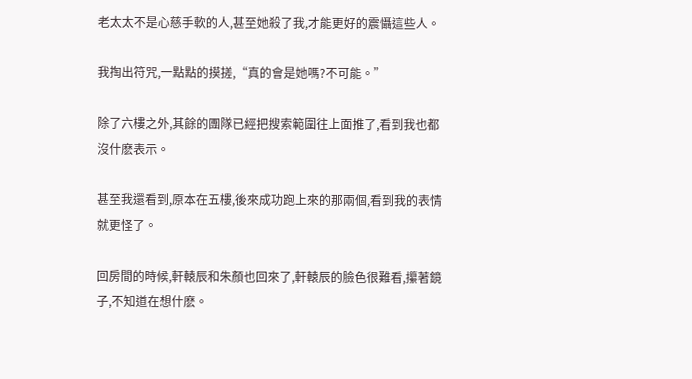老太太不是心慈手軟的人,甚至她殺了我,才能更好的震懾這些人。

我掏出符咒,一點點的摸搓,“真的會是她嗎?不可能。”

除了六樓之外,其餘的團隊已經把搜索範圍往上面推了,看到我也都沒什麽表示。

甚至我還看到,原本在五樓,後來成功跑上來的那兩個,看到我的表情就更怪了。

回房間的時候,軒轅辰和朱顏也回來了,軒轅辰的臉色很難看,攥著鏡子,不知道在想什麽。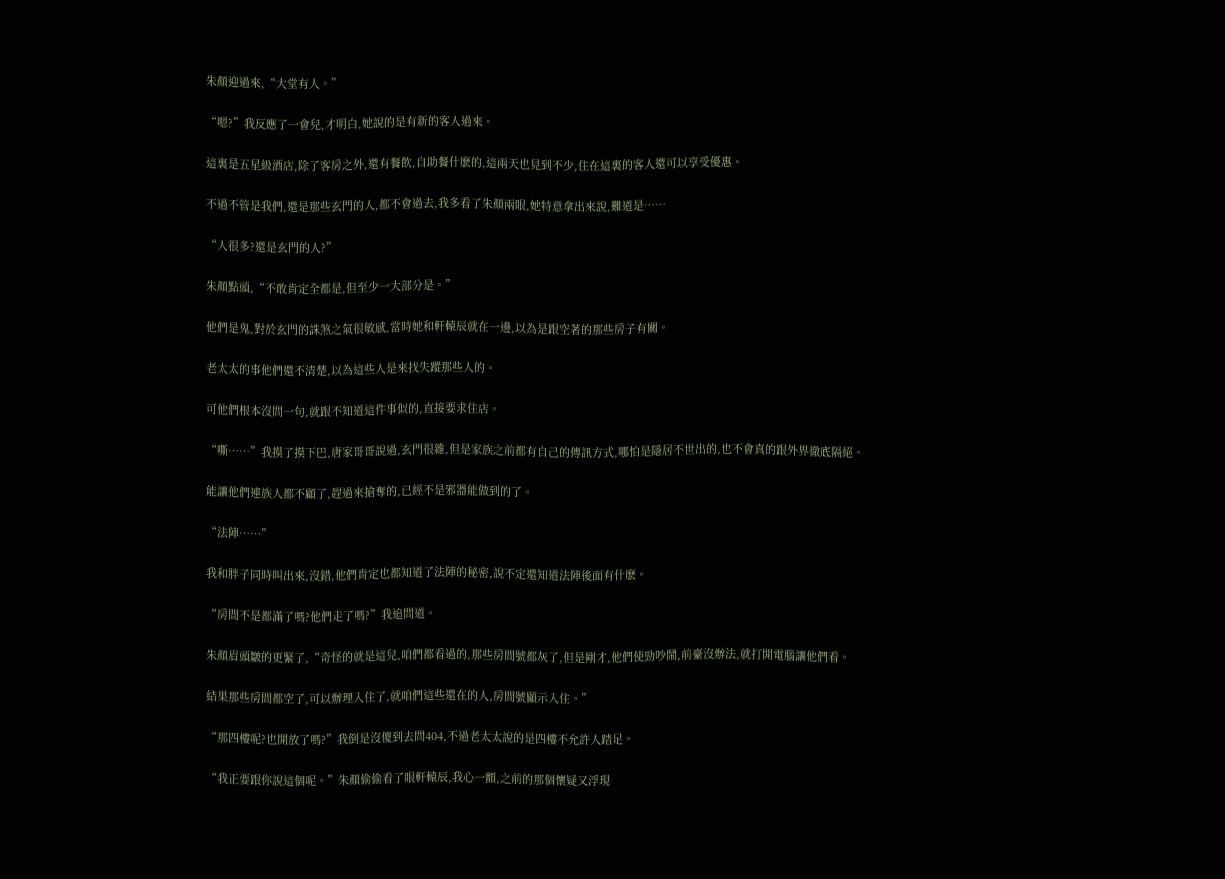朱顏迎過來,“大堂有人。”

“嗯?”我反應了一會兒,才明白,她說的是有新的客人過來。

這裏是五星級酒店,除了客房之外,還有餐飲,自助餐什麽的,這兩天也見到不少,住在這裏的客人還可以享受優惠。

不過不管是我們,還是那些玄門的人,都不會過去,我多看了朱顏兩眼,她特意拿出來說,難道是……

“人很多?還是玄門的人?”

朱顏點頭,“不敢肯定全都是,但至少一大部分是。”

他們是鬼,對於玄門的誅煞之氣很敏感,當時她和軒轅辰就在一邊,以為是跟空著的那些房子有關。

老太太的事他們還不清楚,以為這些人是來找失蹤那些人的。

可他們根本沒問一句,就跟不知道這件事似的,直接要求住店。

“嘶……”我摸了摸下巴,唐家哥哥說過,玄門很雜,但是家族之前都有自己的傳訊方式,哪怕是隱居不世出的,也不會真的跟外界徹底隔絕。

能讓他們連族人都不顧了,趕過來搶奪的,已經不是邪器能做到的了。

“法陣……”

我和胖子同時叫出來,沒錯,他們肯定也都知道了法陣的秘密,說不定還知道法陣後面有什麽。

“房間不是都滿了嗎?他們走了嗎?”我追問道。

朱顏眉頭皺的更緊了,“奇怪的就是這兒,咱們都看過的,那些房間號都灰了,但是剛才,他們使勁吵鬧,前臺沒辦法,就打開電腦讓他們看。

結果那些房間都空了,可以辦理入住了,就咱們這些還在的人,房間號顯示入住。”

“那四樓呢?也開放了嗎?”我倒是沒傻到去問404,不過老太太說的是四樓不允許人踏足。

“我正要跟你說這個呢。”朱顏偷偷看了眼軒轅辰,我心一顫,之前的那個懷疑又浮現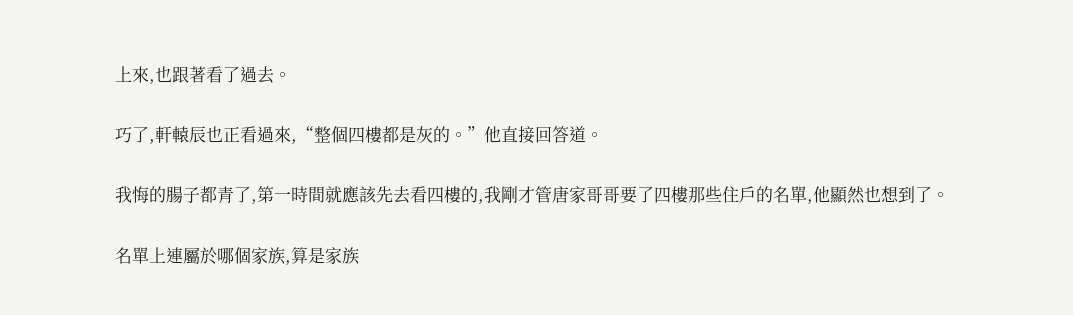上來,也跟著看了過去。

巧了,軒轅辰也正看過來,“整個四樓都是灰的。”他直接回答道。

我悔的腸子都青了,第一時間就應該先去看四樓的,我剛才管唐家哥哥要了四樓那些住戶的名單,他顯然也想到了。

名單上連屬於哪個家族,算是家族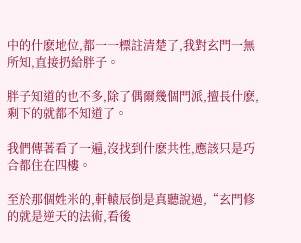中的什麽地位,都一一標註清楚了,我對玄門一無所知,直接扔給胖子。

胖子知道的也不多,除了偶爾幾個門派,擅長什麽,剩下的就都不知道了。

我們傳著看了一遍,沒找到什麽共性,應該只是巧合都住在四樓。

至於那個姓米的,軒轅辰倒是真聽說過,“玄門修的就是逆天的法術,看後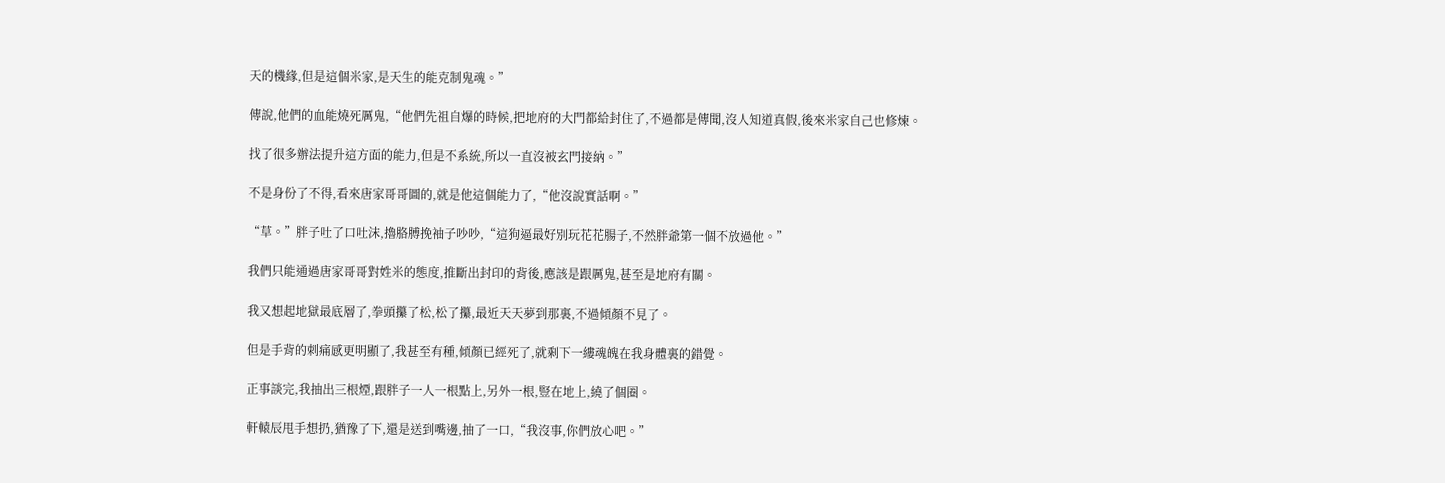天的機緣,但是這個米家,是天生的能克制鬼魂。”

傳說,他們的血能燒死厲鬼,“他們先祖自爆的時候,把地府的大門都給封住了,不過都是傳聞,沒人知道真假,後來米家自己也修煉。

找了很多辦法提升這方面的能力,但是不系統,所以一直沒被玄門接納。”

不是身份了不得,看來唐家哥哥圖的,就是他這個能力了,“他沒說實話啊。”

“草。”胖子吐了口吐沫,擼胳膊挽袖子吵吵,“這狗逼最好別玩花花腸子,不然胖爺第一個不放過他。”

我們只能通過唐家哥哥對姓米的態度,推斷出封印的背後,應該是跟厲鬼,甚至是地府有關。

我又想起地獄最底層了,拳頭攥了松,松了攥,最近天天夢到那裏,不過傾顏不見了。

但是手背的刺痛感更明顯了,我甚至有種,傾顏已經死了,就剩下一縷魂魄在我身體裏的錯覺。

正事談完,我抽出三根煙,跟胖子一人一根點上,另外一根,豎在地上,繞了個圈。

軒轅辰甩手想扔,猶豫了下,還是送到嘴邊,抽了一口,“我沒事,你們放心吧。”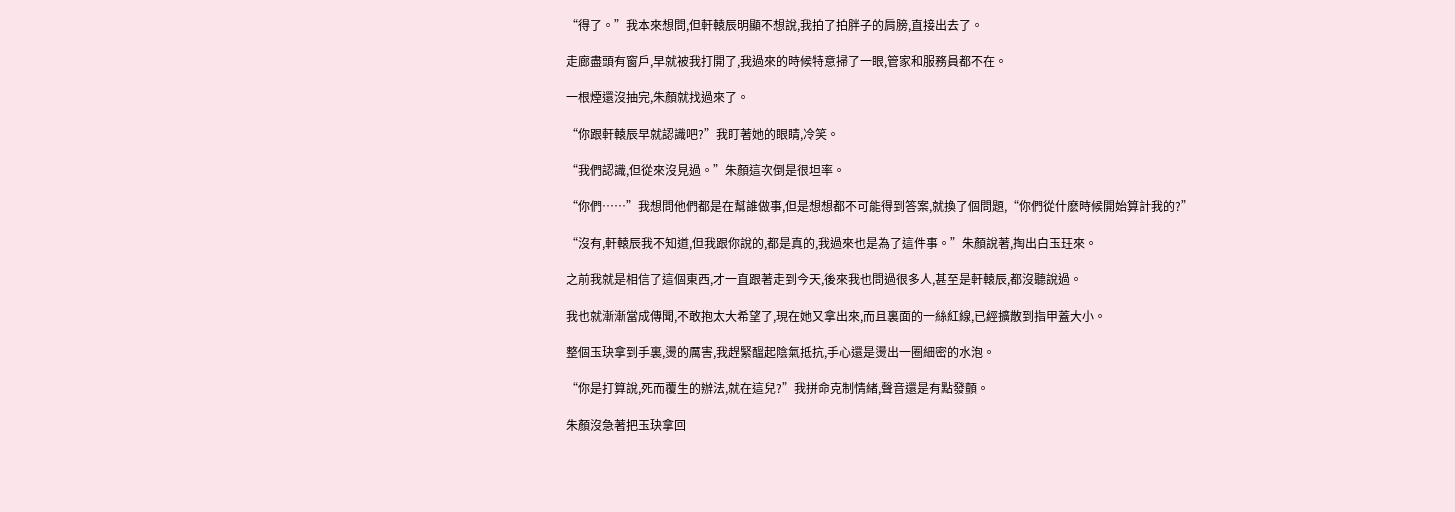“得了。”我本來想問,但軒轅辰明顯不想說,我拍了拍胖子的肩膀,直接出去了。

走廊盡頭有窗戶,早就被我打開了,我過來的時候特意掃了一眼,管家和服務員都不在。

一根煙還沒抽完,朱顏就找過來了。

“你跟軒轅辰早就認識吧?”我盯著她的眼睛,冷笑。

“我們認識,但從來沒見過。”朱顏這次倒是很坦率。

“你們……”我想問他們都是在幫誰做事,但是想想都不可能得到答案,就換了個問題,“你們從什麽時候開始算計我的?”

“沒有,軒轅辰我不知道,但我跟你說的,都是真的,我過來也是為了這件事。”朱顏說著,掏出白玉玨來。

之前我就是相信了這個東西,才一直跟著走到今天,後來我也問過很多人,甚至是軒轅辰,都沒聽說過。

我也就漸漸當成傳聞,不敢抱太大希望了,現在她又拿出來,而且裏面的一絲紅線,已經擴散到指甲蓋大小。

整個玉玦拿到手裏,燙的厲害,我趕緊醞起陰氣抵抗,手心還是燙出一圈細密的水泡。

“你是打算說,死而覆生的辦法,就在這兒?”我拼命克制情緒,聲音還是有點發顫。

朱顏沒急著把玉玦拿回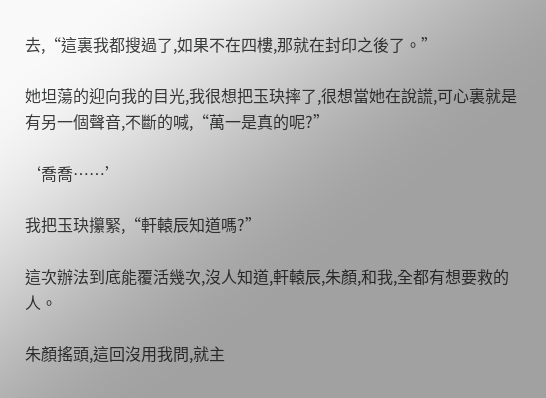去,“這裏我都搜過了,如果不在四樓,那就在封印之後了。”

她坦蕩的迎向我的目光,我很想把玉玦摔了,很想當她在說謊,可心裏就是有另一個聲音,不斷的喊,“萬一是真的呢?”

‘喬喬……’

我把玉玦攥緊,“軒轅辰知道嗎?”

這次辦法到底能覆活幾次,沒人知道,軒轅辰,朱顏,和我,全都有想要救的人。

朱顏搖頭,這回沒用我問,就主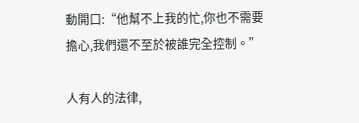動開口:“他幫不上我的忙,你也不需要擔心,我們還不至於被誰完全控制。”

人有人的法律,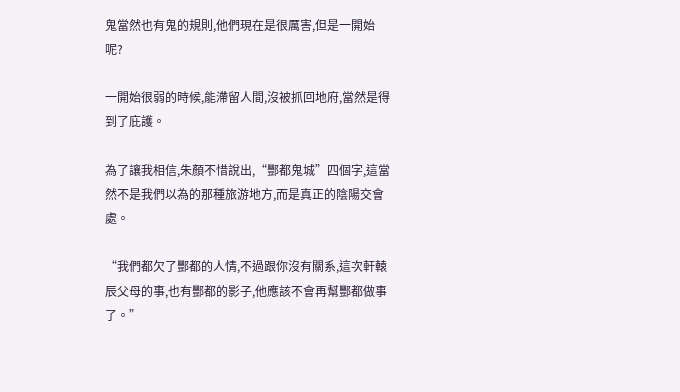鬼當然也有鬼的規則,他們現在是很厲害,但是一開始呢?

一開始很弱的時候,能滯留人間,沒被抓回地府,當然是得到了庇護。

為了讓我相信,朱顏不惜說出,“酆都鬼城”四個字,這當然不是我們以為的那種旅游地方,而是真正的陰陽交會處。

“我們都欠了酆都的人情,不過跟你沒有關系,這次軒轅辰父母的事,也有酆都的影子,他應該不會再幫酆都做事了。”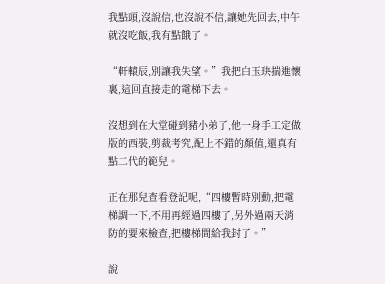我點頭,沒說信,也沒說不信,讓她先回去,中午就沒吃飯,我有點餓了。

“軒轅辰,別讓我失望。”我把白玉玦揣進懷裏,這回直接走的電梯下去。

沒想到在大堂碰到豬小弟了,他一身手工定做版的西裝,剪裁考究,配上不錯的顏值,還真有點二代的範兒。

正在那兒查看登記呢,“四樓暫時別動,把電梯調一下,不用再經過四樓了,另外過兩天消防的要來檢查,把樓梯間給我封了。”

說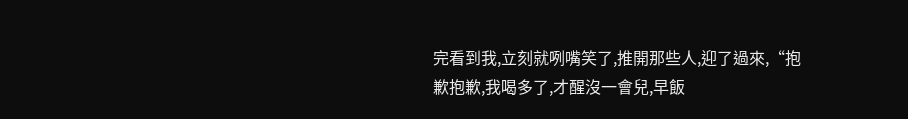完看到我,立刻就咧嘴笑了,推開那些人,迎了過來,“抱歉抱歉,我喝多了,才醒沒一會兒,早飯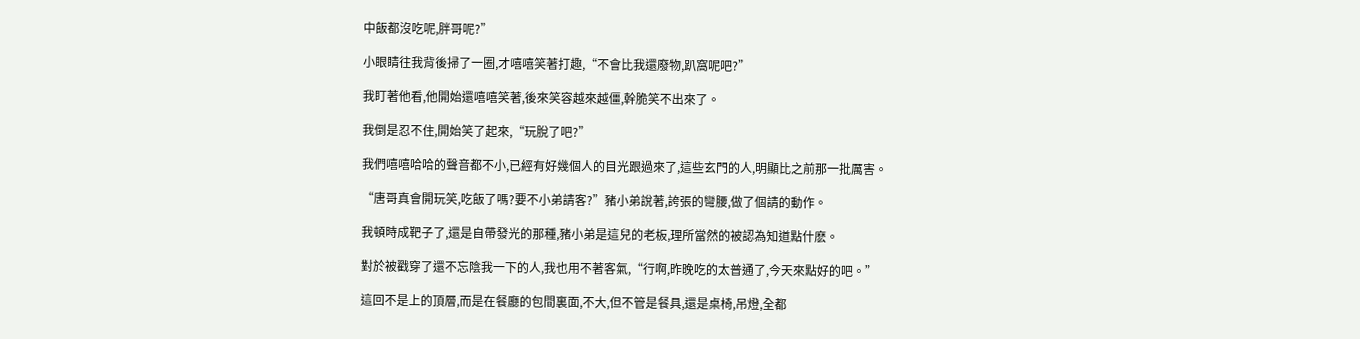中飯都沒吃呢,胖哥呢?”

小眼睛往我背後掃了一圈,才嘻嘻笑著打趣,“不會比我還廢物,趴窩呢吧?”

我盯著他看,他開始還嘻嘻笑著,後來笑容越來越僵,幹脆笑不出來了。

我倒是忍不住,開始笑了起來,“玩脫了吧?”

我們嘻嘻哈哈的聲音都不小,已經有好幾個人的目光跟過來了,這些玄門的人,明顯比之前那一批厲害。

“唐哥真會開玩笑,吃飯了嗎?要不小弟請客?”豬小弟說著,誇張的彎腰,做了個請的動作。

我頓時成靶子了,還是自帶發光的那種,豬小弟是這兒的老板,理所當然的被認為知道點什麽。

對於被戳穿了還不忘陰我一下的人,我也用不著客氣,“行啊,昨晚吃的太普通了,今天來點好的吧。”

這回不是上的頂層,而是在餐廳的包間裏面,不大,但不管是餐具,還是桌椅,吊燈,全都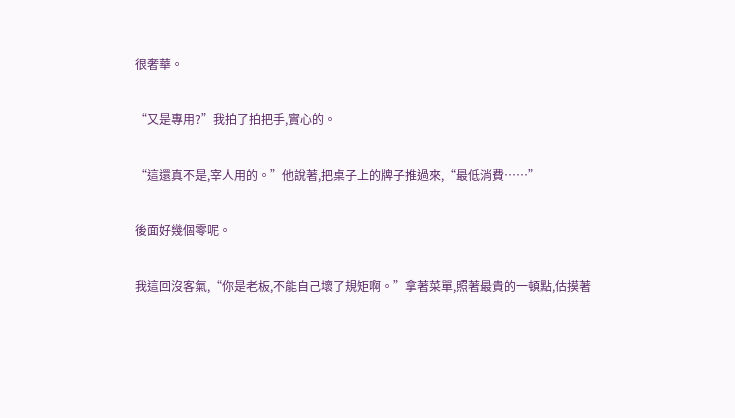很奢華。

“又是專用?”我拍了拍把手,實心的。

“這還真不是,宰人用的。”他說著,把桌子上的牌子推過來,“最低消費……”

後面好幾個零呢。

我這回沒客氣,“你是老板,不能自己壞了規矩啊。”拿著菜單,照著最貴的一頓點,估摸著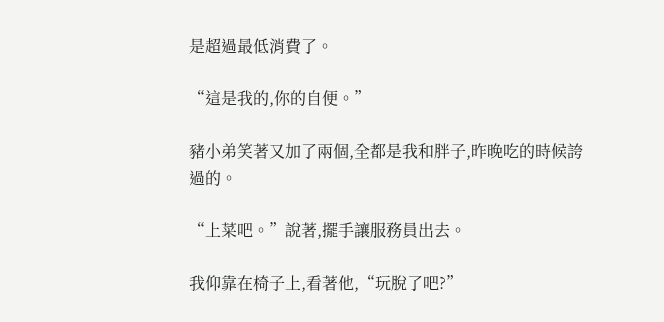是超過最低消費了。

“這是我的,你的自便。”

豬小弟笑著又加了兩個,全都是我和胖子,昨晚吃的時候誇過的。

“上菜吧。”說著,擺手讓服務員出去。

我仰靠在椅子上,看著他,“玩脫了吧?”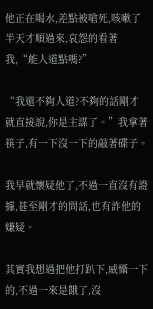他正在喝水,差點被嗆死,咳嗽了半天才順過來,哀怨的看著我,“能人道點嗎?”

“我還不夠人道?不夠的話剛才就直接說,你是主謀了。”我拿著筷子,有一下沒一下的敲著碟子。

我早就懷疑他了,不過一直沒有證據,甚至剛才的問話,也有詐他的嫌疑。

其實我想過把他打趴下,威懾一下的,不過一來是餓了,沒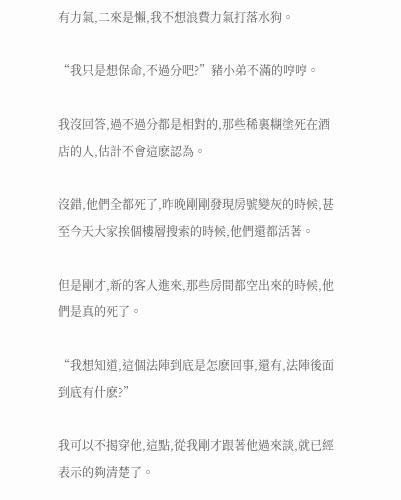有力氣,二來是懶,我不想浪費力氣打落水狗。

“我只是想保命,不過分吧?”豬小弟不滿的哼哼。

我沒回答,過不過分都是相對的,那些稀裏糊塗死在酒店的人,估計不會這麽認為。

沒錯,他們全都死了,昨晚剛剛發現房號變灰的時候,甚至今天大家挨個樓層搜索的時候,他們還都活著。

但是剛才,新的客人進來,那些房間都空出來的時候,他們是真的死了。

“我想知道,這個法陣到底是怎麽回事,還有,法陣後面到底有什麽?”

我可以不揭穿他,這點,從我剛才跟著他過來談,就已經表示的夠清楚了。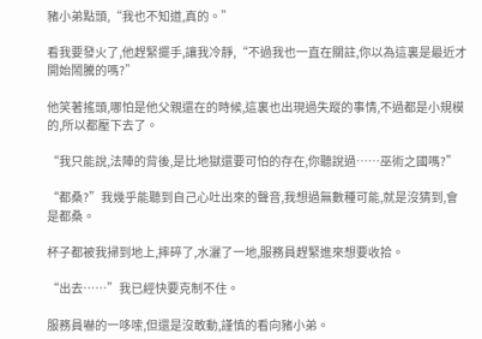豬小弟點頭,“我也不知道,真的。”

看我要發火了,他趕緊擺手,讓我冷靜,“不過我也一直在關註,你以為這裏是最近才開始鬧騰的嗎?”

他笑著搖頭,哪怕是他父親還在的時候,這裏也出現過失蹤的事情,不過都是小規模的,所以都壓下去了。

“我只能說,法陣的背後,是比地獄還要可怕的存在,你聽說過……巫術之國嗎?”

“都桑?”我幾乎能聽到自己心吐出來的聲音,我想過無數種可能,就是沒猜到,會是都桑。

杯子都被我掃到地上,摔碎了,水灑了一地,服務員趕緊進來想要收拾。

“出去……”我已經快要克制不住。

服務員嚇的一哆嗦,但還是沒敢動,謹慎的看向豬小弟。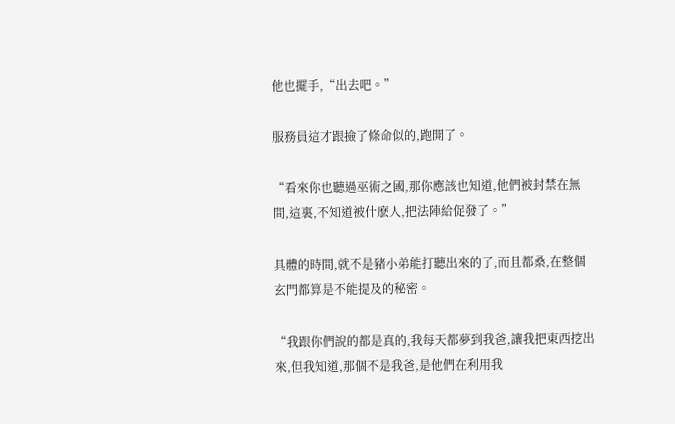他也擺手,“出去吧。”

服務員這才跟撿了條命似的,跑開了。

“看來你也聽過巫術之國,那你應該也知道,他們被封禁在無間,這裏,不知道被什麽人,把法陣給促發了。”

具體的時間,就不是豬小弟能打聽出來的了,而且都桑,在整個玄門都算是不能提及的秘密。

“我跟你們說的都是真的,我每天都夢到我爸,讓我把東西挖出來,但我知道,那個不是我爸,是他們在利用我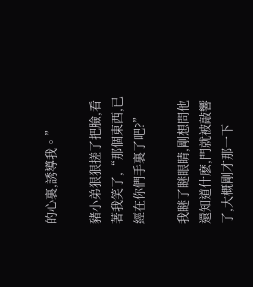的心裏,誘導我。”

豬小弟狠狠搓了把臉,看著我笑了,“那個東西,已經在你們手裏了吧?”

我瞇了瞇眼睛,剛想問他還知道什麽,門就被敲響了,大概剛才那一下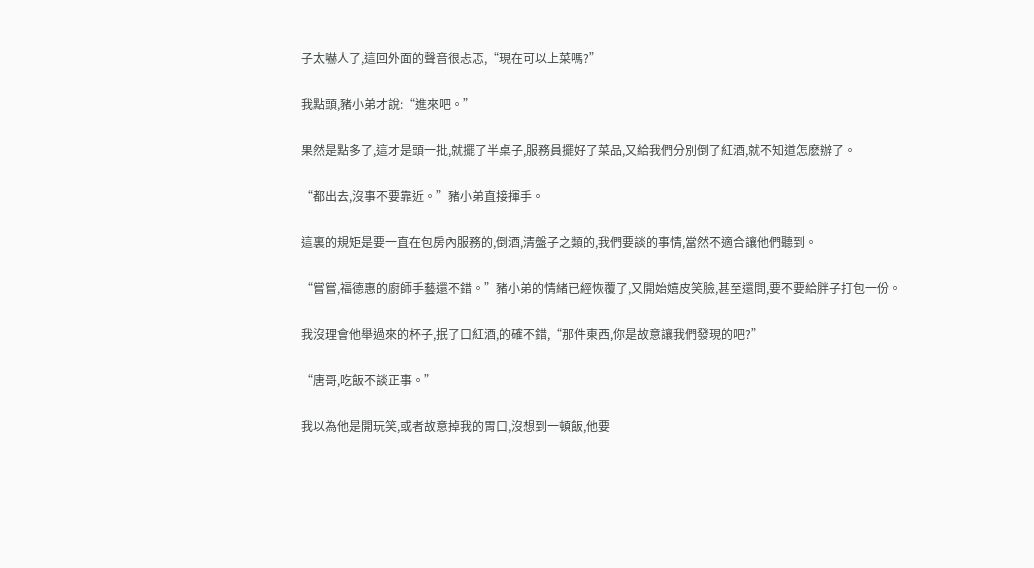子太嚇人了,這回外面的聲音很忐忑,“現在可以上菜嗎?”

我點頭,豬小弟才說:“進來吧。”

果然是點多了,這才是頭一批,就擺了半桌子,服務員擺好了菜品,又給我們分別倒了紅酒,就不知道怎麽辦了。

“都出去,沒事不要靠近。”豬小弟直接揮手。

這裏的規矩是要一直在包房內服務的,倒酒,清盤子之類的,我們要談的事情,當然不適合讓他們聽到。

“嘗嘗,福德惠的廚師手藝還不錯。”豬小弟的情緒已經恢覆了,又開始嬉皮笑臉,甚至還問,要不要給胖子打包一份。

我沒理會他舉過來的杯子,抿了口紅酒,的確不錯,“那件東西,你是故意讓我們發現的吧?”

“唐哥,吃飯不談正事。”

我以為他是開玩笑,或者故意掉我的胃口,沒想到一頓飯,他要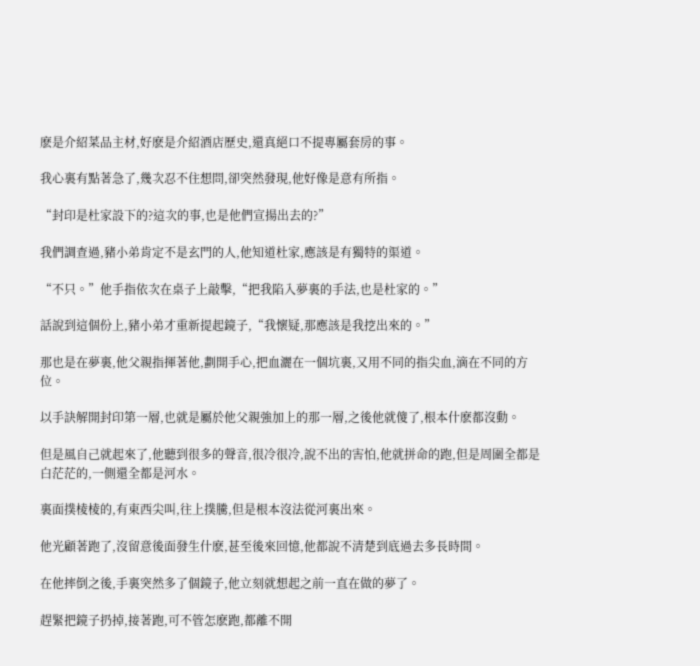麽是介紹菜品主材,好麽是介紹酒店歷史,還真絕口不提專屬套房的事。

我心裏有點著急了,幾次忍不住想問,卻突然發現,他好像是意有所指。

“封印是杜家設下的?這次的事,也是他們宣揚出去的?”

我們調查過,豬小弟肯定不是玄門的人,他知道杜家,應該是有獨特的渠道。

“不只。”他手指依次在桌子上敲擊,“把我陷入夢裏的手法,也是杜家的。”

話說到這個份上,豬小弟才重新提起鏡子,“我懷疑,那應該是我挖出來的。”

那也是在夢裏,他父親指揮著他,劃開手心,把血灑在一個坑裏,又用不同的指尖血,滴在不同的方位。

以手訣解開封印第一層,也就是屬於他父親強加上的那一層,之後他就傻了,根本什麽都沒動。

但是風自己就起來了,他聽到很多的聲音,很冷很冷,說不出的害怕,他就拼命的跑,但是周圍全都是白茫茫的,一側還全都是河水。

裏面撲棱棱的,有東西尖叫,往上撲騰,但是根本沒法從河裏出來。

他光顧著跑了,沒留意後面發生什麽,甚至後來回憶,他都說不清楚到底過去多長時間。

在他摔倒之後,手裏突然多了個鏡子,他立刻就想起之前一直在做的夢了。

趕緊把鏡子扔掉,接著跑,可不管怎麽跑,都離不開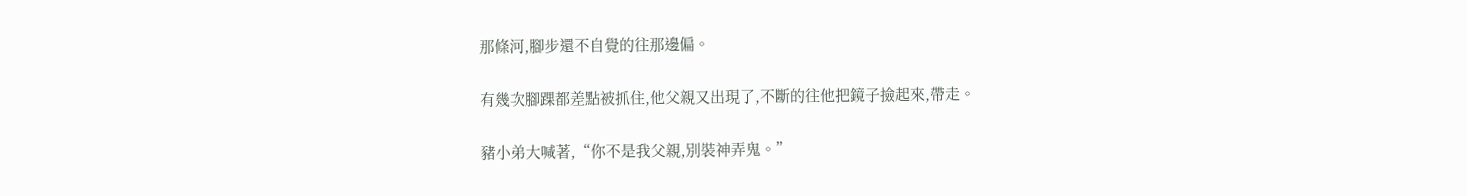那條河,腳步還不自覺的往那邊偏。

有幾次腳踝都差點被抓住,他父親又出現了,不斷的往他把鏡子撿起來,帶走。

豬小弟大喊著,“你不是我父親,別裝神弄鬼。”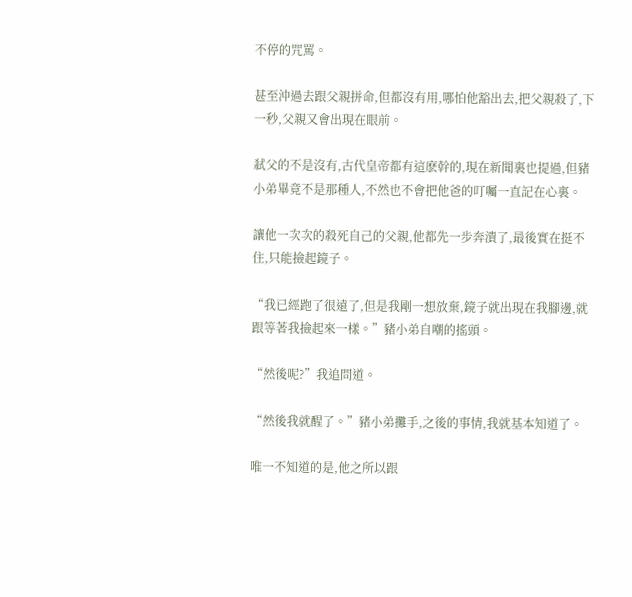不停的咒罵。

甚至沖過去跟父親拼命,但都沒有用,哪怕他豁出去,把父親殺了,下一秒,父親又會出現在眼前。

弒父的不是沒有,古代皇帝都有這麽幹的,現在新聞裏也提過,但豬小弟畢竟不是那種人,不然也不會把他爸的叮囑一直記在心裏。

讓他一次次的殺死自己的父親,他都先一步奔潰了,最後實在挺不住,只能撿起鏡子。

“我已經跑了很遠了,但是我剛一想放棄,鏡子就出現在我腳邊,就跟等著我撿起來一樣。”豬小弟自嘲的搖頭。

“然後呢?”我追問道。

“然後我就醒了。”豬小弟攤手,之後的事情,我就基本知道了。

唯一不知道的是,他之所以跟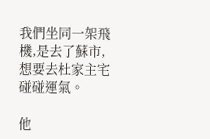我們坐同一架飛機,是去了蘇市,想要去杜家主宅碰碰運氣。

他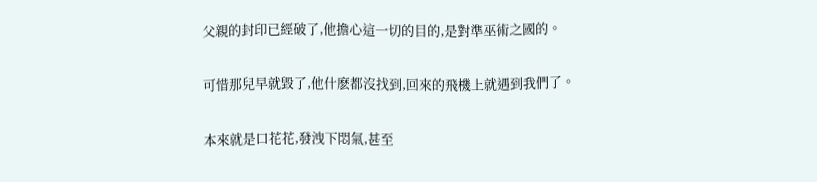父親的封印已經破了,他擔心這一切的目的,是對準巫術之國的。

可惜那兒早就毀了,他什麽都沒找到,回來的飛機上就遇到我們了。

本來就是口花花,發洩下悶氣,甚至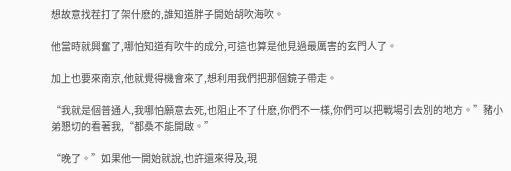想故意找茬打了架什麽的,誰知道胖子開始胡吹海吹。

他當時就興奮了,哪怕知道有吹牛的成分,可這也算是他見過最厲害的玄門人了。

加上也要來南京,他就覺得機會來了,想利用我們把那個鏡子帶走。

“我就是個普通人,我哪怕願意去死,也阻止不了什麽,你們不一樣,你們可以把戰場引去別的地方。”豬小弟懇切的看著我,“都桑不能開啟。”

“晚了。”如果他一開始就說,也許還來得及,現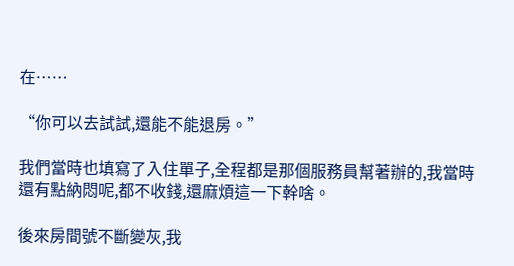在……

“你可以去試試,還能不能退房。”

我們當時也填寫了入住單子,全程都是那個服務員幫著辦的,我當時還有點納悶呢,都不收錢,還麻煩這一下幹啥。

後來房間號不斷變灰,我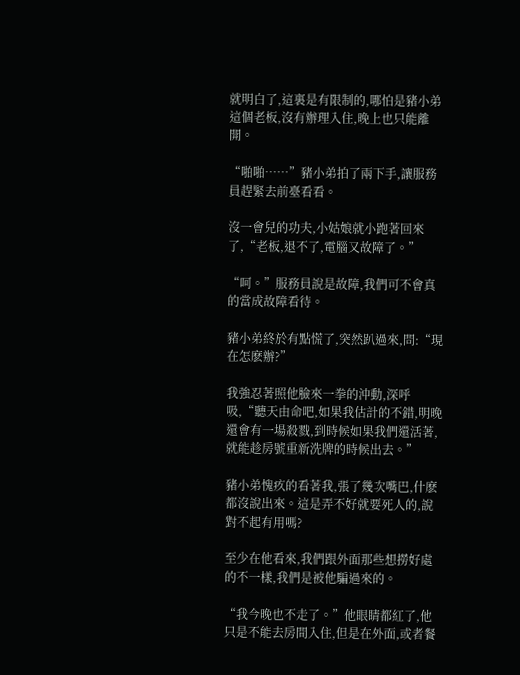就明白了,這裏是有限制的,哪怕是豬小弟這個老板,沒有辦理入住,晚上也只能離開。

“啪啪……”豬小弟拍了兩下手,讓服務員趕緊去前臺看看。

沒一會兒的功夫,小姑娘就小跑著回來了,“老板,退不了,電腦又故障了。”

“呵。”服務員說是故障,我們可不會真的當成故障看待。

豬小弟終於有點慌了,突然趴過來,問:“現在怎麽辦?”

我強忍著照他臉來一拳的沖動,深呼吸,“聽天由命吧,如果我估計的不錯,明晚還會有一場殺戮,到時候如果我們還活著,就能趁房號重新洗牌的時候出去。”

豬小弟愧疚的看著我,張了幾次嘴巴,什麽都沒說出來。這是弄不好就要死人的,說對不起有用嗎?

至少在他看來,我們跟外面那些想撈好處的不一樣,我們是被他騙過來的。

“我今晚也不走了。”他眼睛都紅了,他只是不能去房間入住,但是在外面,或者餐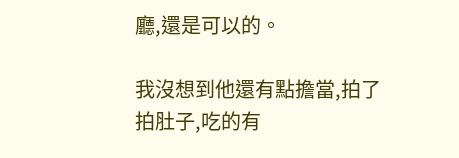廳,還是可以的。

我沒想到他還有點擔當,拍了拍肚子,吃的有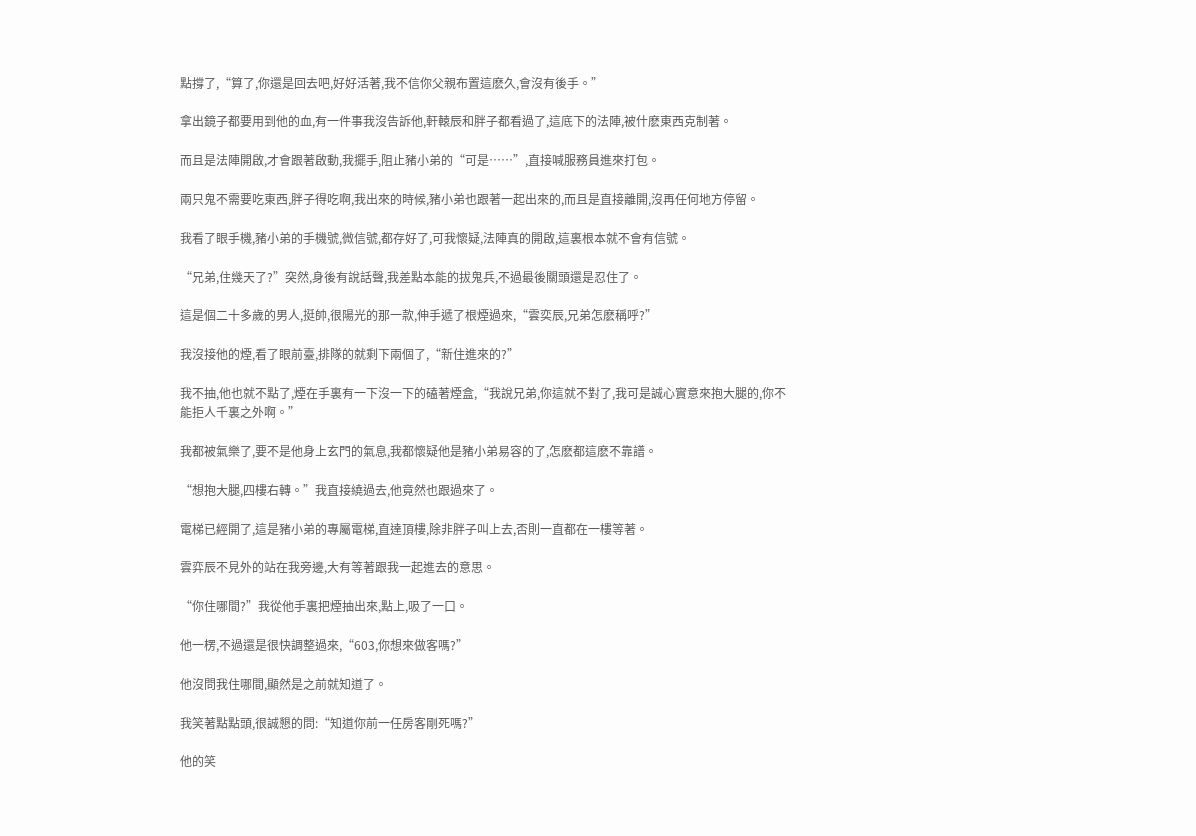點撐了,“算了,你還是回去吧,好好活著,我不信你父親布置這麽久,會沒有後手。”

拿出鏡子都要用到他的血,有一件事我沒告訴他,軒轅辰和胖子都看過了,這底下的法陣,被什麽東西克制著。

而且是法陣開啟,才會跟著啟動,我擺手,阻止豬小弟的“可是……”,直接喊服務員進來打包。

兩只鬼不需要吃東西,胖子得吃啊,我出來的時候,豬小弟也跟著一起出來的,而且是直接離開,沒再任何地方停留。

我看了眼手機,豬小弟的手機號,微信號,都存好了,可我懷疑,法陣真的開啟,這裏根本就不會有信號。

“兄弟,住幾天了?”突然,身後有說話聲,我差點本能的拔鬼兵,不過最後關頭還是忍住了。

這是個二十多歲的男人,挺帥,很陽光的那一款,伸手遞了根煙過來,“雲奕辰,兄弟怎麽稱呼?”

我沒接他的煙,看了眼前臺,排隊的就剩下兩個了,“新住進來的?”

我不抽,他也就不點了,煙在手裏有一下沒一下的磕著煙盒,“我說兄弟,你這就不對了,我可是誠心實意來抱大腿的,你不能拒人千裏之外啊。”

我都被氣樂了,要不是他身上玄門的氣息,我都懷疑他是豬小弟易容的了,怎麽都這麽不靠譜。

“想抱大腿,四樓右轉。”我直接繞過去,他竟然也跟過來了。

電梯已經開了,這是豬小弟的專屬電梯,直達頂樓,除非胖子叫上去,否則一直都在一樓等著。

雲弈辰不見外的站在我旁邊,大有等著跟我一起進去的意思。

“你住哪間?”我從他手裏把煙抽出來,點上,吸了一口。

他一楞,不過還是很快調整過來,“603,你想來做客嗎?”

他沒問我住哪間,顯然是之前就知道了。

我笑著點點頭,很誠懇的問:“知道你前一任房客剛死嗎?”

他的笑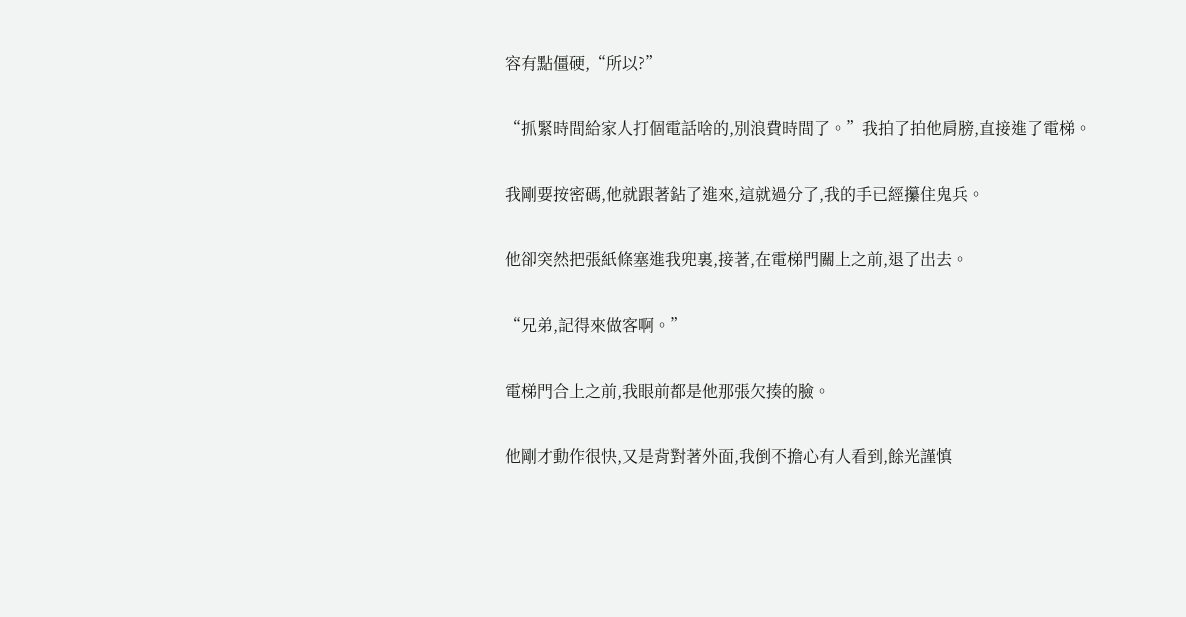容有點僵硬,“所以?”

“抓緊時間給家人打個電話啥的,別浪費時間了。”我拍了拍他肩膀,直接進了電梯。

我剛要按密碼,他就跟著鉆了進來,這就過分了,我的手已經攥住鬼兵。

他卻突然把張紙條塞進我兜裏,接著,在電梯門關上之前,退了出去。

“兄弟,記得來做客啊。”

電梯門合上之前,我眼前都是他那張欠揍的臉。

他剛才動作很快,又是背對著外面,我倒不擔心有人看到,餘光謹慎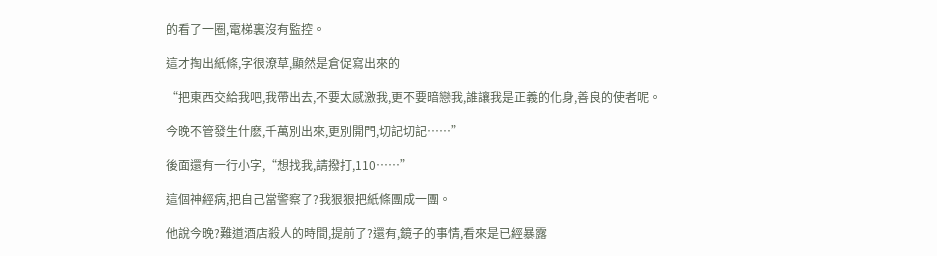的看了一圈,電梯裏沒有監控。

這才掏出紙條,字很潦草,顯然是倉促寫出來的

“把東西交給我吧,我帶出去,不要太感激我,更不要暗戀我,誰讓我是正義的化身,善良的使者呢。

今晚不管發生什麽,千萬別出來,更別開門,切記切記……”

後面還有一行小字,“想找我,請撥打,110……”

這個神經病,把自己當警察了?我狠狠把紙條團成一團。

他說今晚?難道酒店殺人的時間,提前了?還有,鏡子的事情,看來是已經暴露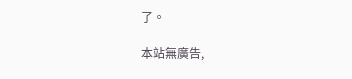了。

本站無廣告,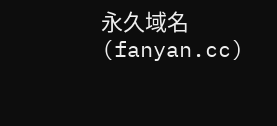永久域名(fanyan.cc)